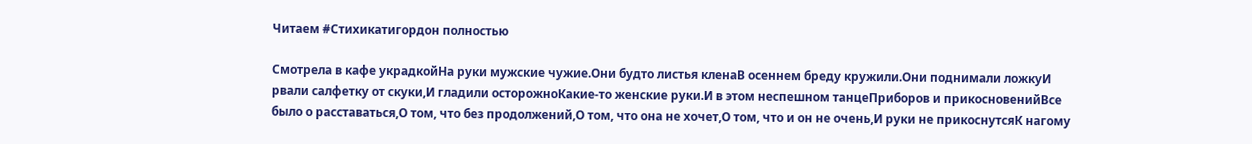Читаем #Стихикатигордон полностью

Смотрела в кафе украдкойНа руки мужские чужие.Они будто листья кленаВ осеннем бреду кружили.Они поднимали ложкуИ рвали салфетку от скуки,И гладили осторожноКакие-то женские руки.И в этом неспешном танцеПриборов и прикосновенийВсе было о расставаться,О том, что без продолжений,О том, что она не хочет,О том, что и он не очень,И руки не прикоснутсяК нагому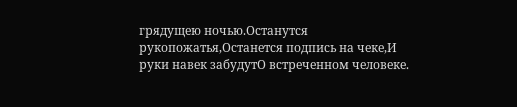грядущею ночью.Останутся рукопожатья,Останется подпись на чеке,И руки навек забудутО встреченном человеке.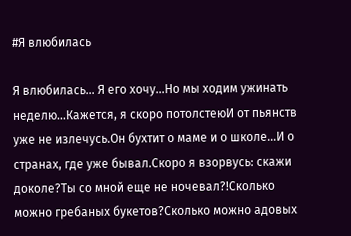#Я влюбилась

Я влюбилась… Я его хочу…Но мы ходим ужинать неделю…Кажется, я скоро потолстеюИ от пьянств уже не излечусь.Он бухтит о маме и о школе…И о странах, где уже бывал.Скоро я взорвусь: скажи доколе?Ты со мной еще не ночевал?!Сколько можно гребаных букетов?Сколько можно адовых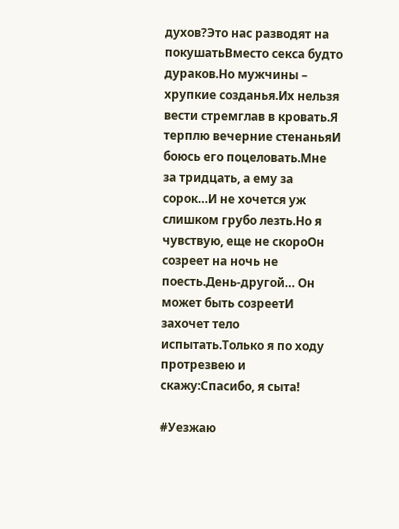духов?Это нас разводят на покушатьВместо секса будто дураков.Но мужчины – хрупкие созданья.Их нельзя вести стремглав в кровать.Я терплю вечерние стенаньяИ боюсь его поцеловать.Мне за тридцать, а ему за сорок…И не хочется уж слишком грубо лезть.Но я чувствую, еще не скороОн созреет на ночь не поесть.День-другой… Он может быть созреетИ захочет тело испытать.Только я по ходу протрезвею и скажу:Спасибо, я сыта!

#Уезжаю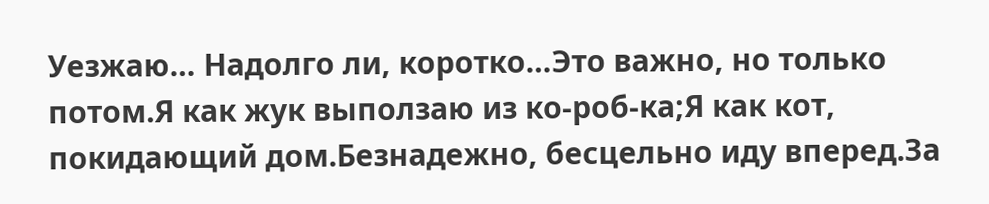Уезжаю… Надолго ли, коротко…Это важно, но только потом.Я как жук выползаю из ко-роб-ка;Я как кот, покидающий дом.Безнадежно, бесцельно иду вперед.За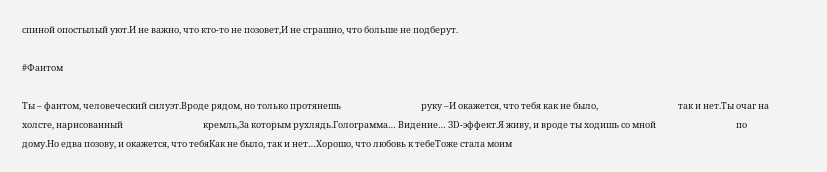спиной опостылый уют.И не важно, что кто-то не позовет,И не страшно, что больше не подберут.

#Фантом

Ты – фантом, человеческий силуэт.Вроде рядом, но только протянешь                                        руку –И окажется, что тебя как не было,                                        так и нет.Ты очаг на холсте, нарисованный                                        кремль,За которым рухлядь.Голограмма… Видение… ЗD-эффект.Я живу, и вроде ты ходишь со мной                                        по дому.Но едва позову, и окажется, что тебяКак не было, так и нет…Хорошо, что любовь к тебеТоже стала моим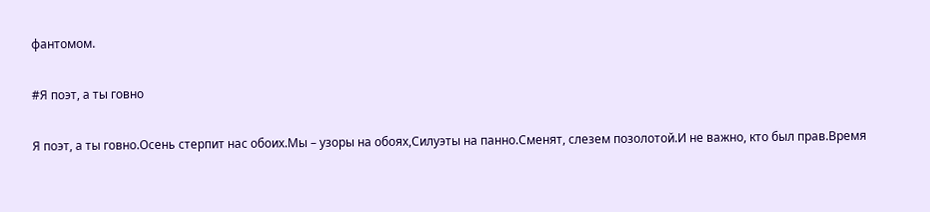фантомом.

#Я поэт, а ты говно

Я поэт, а ты говно.Осень стерпит нас обоих.Мы – узоры на обоях,Силуэты на панно.Сменят, слезем позолотой.И не важно, кто был прав.Время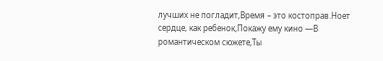лучших не погладит,Время – это костоправ.Ноет сердце, как ребенок,Покажу ему кино —В романтическом сюжете,Ты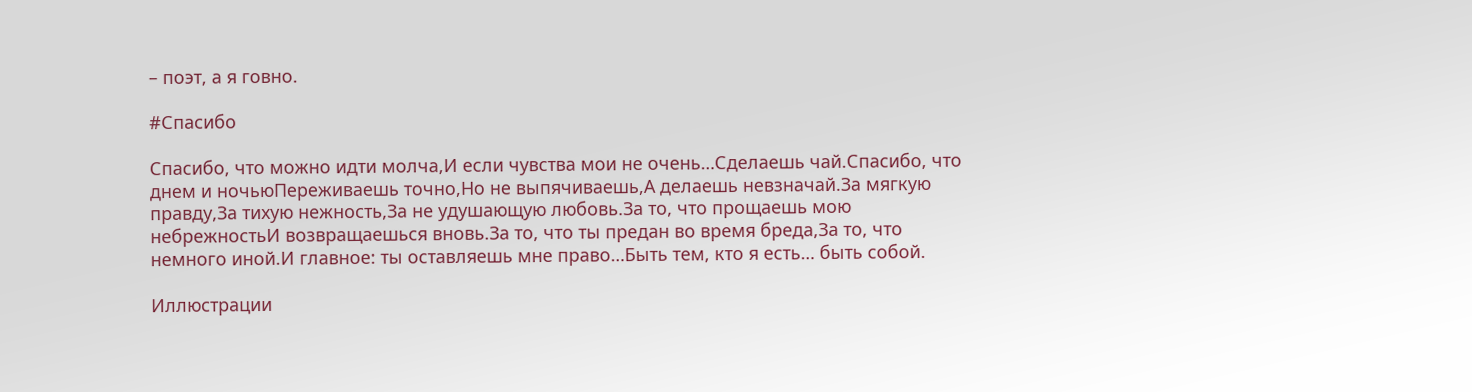– поэт, а я говно.

#Спасибо

Спасибо, что можно идти молча,И если чувства мои не очень…Сделаешь чай.Спасибо, что днем и ночьюПереживаешь точно,Но не выпячиваешь,А делаешь невзначай.За мягкую правду,За тихую нежность,За не удушающую любовь.За то, что прощаешь мою небрежностьИ возвращаешься вновь.За то, что ты предан во время бреда,За то, что немного иной.И главное: ты оставляешь мне право…Быть тем, кто я есть… быть собой.

Иллюстрации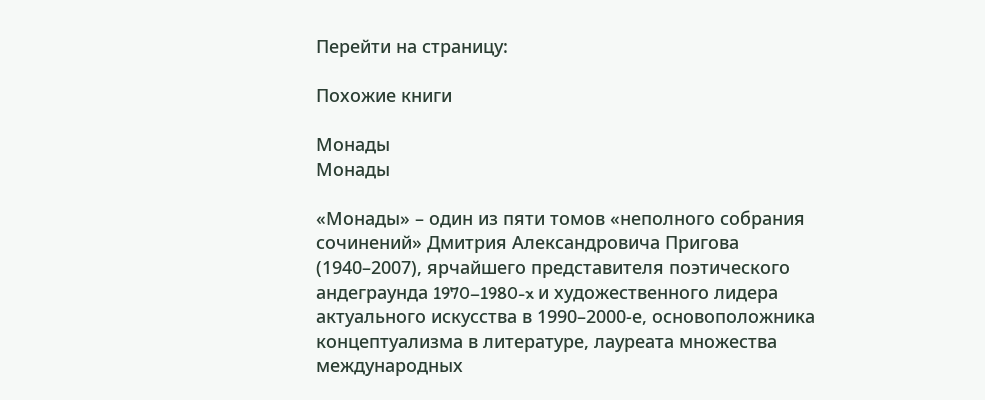Перейти на страницу:

Похожие книги

Монады
Монады

«Монады» – один из пяти томов «неполного собрания сочинений» Дмитрия Александровича Пригова (1940–2007), ярчайшего представителя поэтического андеграунда 1970–1980-x и художественного лидера актуального искусства в 1990–2000-е, основоположника концептуализма в литературе, лауреата множества международных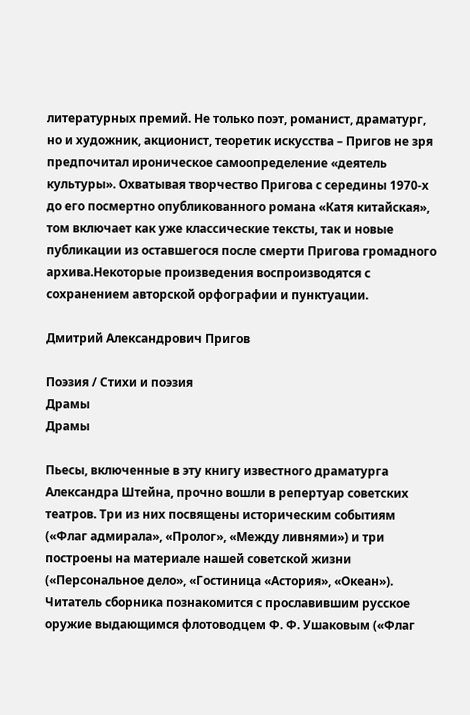литературных премий. Не только поэт, романист, драматург, но и художник, акционист, теоретик искусства – Пригов не зря предпочитал ироническое самоопределение «деятель культуры». Охватывая творчество Пригова с середины 1970-х до его посмертно опубликованного романа «Катя китайская», том включает как уже классические тексты, так и новые публикации из оставшегося после смерти Пригова громадного архива.Некоторые произведения воспроизводятся с сохранением авторской орфографии и пунктуации.

Дмитрий Александрович Пригов

Поэзия / Стихи и поэзия
Драмы
Драмы

Пьесы, включенные в эту книгу известного драматурга Александра Штейна, прочно вошли в репертуар советских театров. Три из них посвящены историческим событиям («Флаг адмирала», «Пролог», «Между ливнями») и три построены на материале нашей советской жизни («Персональное дело», «Гостиница «Астория», «Океан»). Читатель сборника познакомится с прославившим русское оружие выдающимся флотоводцем Ф. Ф. Ушаковым («Флаг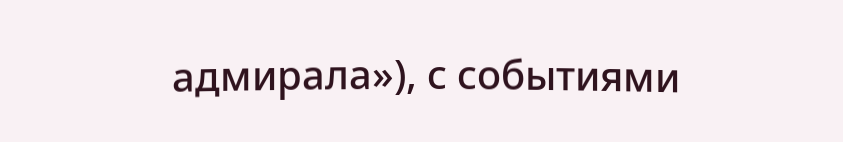адмирала»), с событиями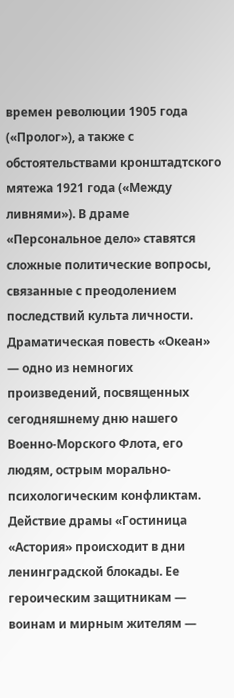времен революции 1905 года («Пролог»), а также с обстоятельствами кронштадтского мятежа 1921 года («Между ливнями»). В драме «Персональное дело» ставятся сложные политические вопросы, связанные с преодолением последствий культа личности. Драматическая повесть «Океан» — одно из немногих произведений, посвященных сегодняшнему дню нашего Военно-Морского Флота, его людям, острым морально-психологическим конфликтам. Действие драмы «Гостиница «Астория» происходит в дни ленинградской блокады. Ее героическим защитникам — воинам и мирным жителям —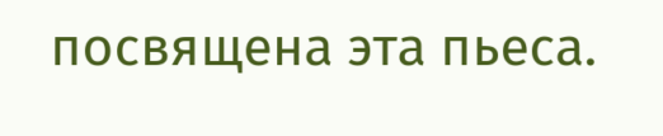посвящена эта пьеса.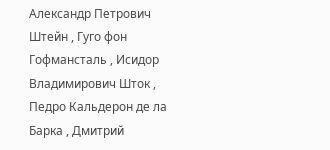Александр Петрович Штейн , Гуго фон Гофмансталь , Исидор Владимирович Шток , Педро Кальдерон де ла Барка , Дмитрий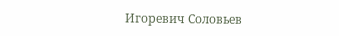Игоревич Соловьев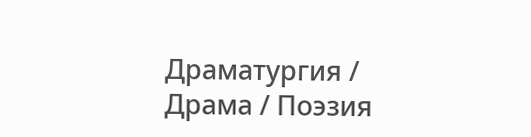Драматургия / Драма / Поэзия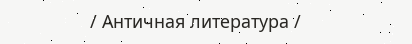/ Античная литература /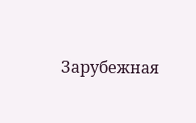Зарубежная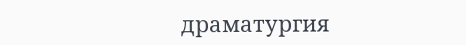драматургия